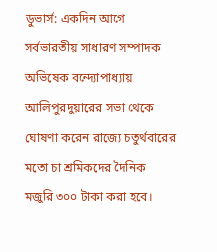ডুভার্স: একদিন আগে সর্বভারতীয় সাধারণ সম্পাদক অভিষেক বন্দ্যোপাধ্যায় আলিপুরদুয়ারের সভা থেকে ঘোষণা করেন রাজ্যে চতুর্থবারের মতো চা শ্রমিকদের দৈনিক মজুরি ৩০০ টাকা করা হবে।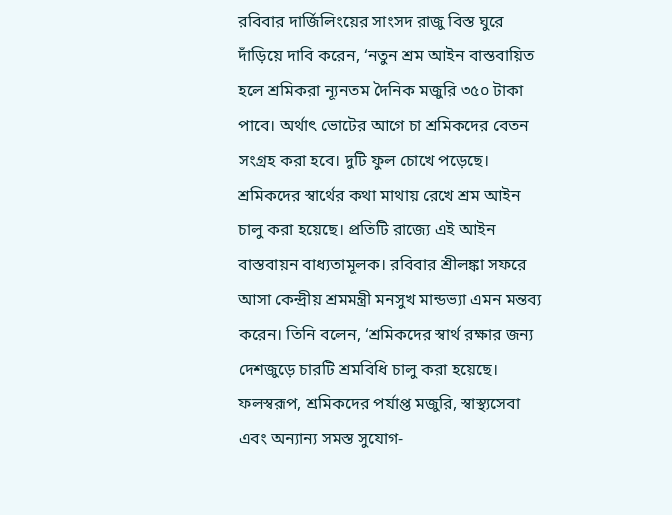রবিবার দার্জিলিংয়ের সাংসদ রাজু বিস্ত ঘুরে দাঁড়িয়ে দাবি করেন, ‘নতুন শ্রম আইন বাস্তবায়িত হলে শ্রমিকরা ন্যূনতম দৈনিক মজুরি ৩৫০ টাকা পাবে। অর্থাৎ ভোটের আগে চা শ্রমিকদের বেতন সংগ্রহ করা হবে। দুটি ফুল চোখে পড়েছে।
শ্রমিকদের স্বার্থের কথা মাথায় রেখে শ্রম আইন চালু করা হয়েছে। প্রতিটি রাজ্যে এই আইন বাস্তবায়ন বাধ্যতামূলক। রবিবার শ্রীলঙ্কা সফরে আসা কেন্দ্রীয় শ্রমমন্ত্রী মনসুখ মান্ডভ্যা এমন মন্তব্য করেন। তিনি বলেন, ‘শ্রমিকদের স্বার্থ রক্ষার জন্য দেশজুড়ে চারটি শ্রমবিধি চালু করা হয়েছে। ফলস্বরূপ, শ্রমিকদের পর্যাপ্ত মজুরি, স্বাস্থ্যসেবা এবং অন্যান্য সমস্ত সুযোগ-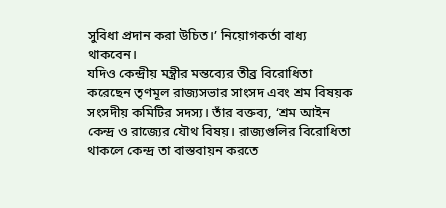সুবিধা প্রদান করা উচিত।’ নিয়োগকর্তা বাধ্য থাকবেন।
যদিও কেন্দ্রীয় মন্ত্রীর মন্তব্যের তীব্র বিরোধিতা করেছেন তৃণমূল রাজ্যসভার সাংসদ এবং শ্রম বিষয়ক সংসদীয় কমিটির সদস্য। তাঁর বক্তব্য, ‘শ্রম আইন কেন্দ্র ও রাজ্যের যৌথ বিষয়। রাজ্যগুলির বিরোধিতা থাকলে কেন্দ্র তা বাস্তবায়ন করতে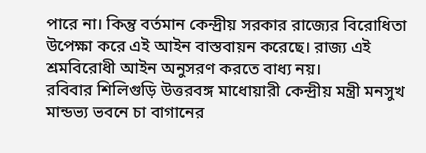পারে না। কিন্তু বর্তমান কেন্দ্রীয় সরকার রাজ্যের বিরোধিতা উপেক্ষা করে এই আইন বাস্তবায়ন করেছে। রাজ্য এই শ্রমবিরোধী আইন অনুসরণ করতে বাধ্য নয়।
রবিবার শিলিগুড়ি উত্তরবঙ্গ মাধোয়ারী কেন্দ্রীয় মন্ত্রী মনসুখ মান্ডভ্য ভবনে চা বাগানের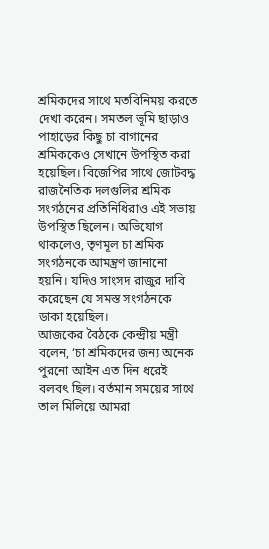শ্রমিকদের সাথে মতবিনিময় করতে দেখা করেন। সমতল ভূমি ছাড়াও পাহাড়ের কিছু চা বাগানের শ্রমিককেও সেখানে উপস্থিত করা হয়েছিল। বিজেপির সাথে জোটবদ্ধ রাজনৈতিক দলগুলির শ্রমিক সংগঠনের প্রতিনিধিরাও এই সভায় উপস্থিত ছিলেন। অভিযোগ থাকলেও, তৃণমূল চা শ্রমিক সংগঠনকে আমন্ত্রণ জানানো হয়নি। যদিও সাংসদ রাজুর দাবি করেছেন যে সমস্ত সংগঠনকে ডাকা হয়েছিল।
আজকের বৈঠকে কেন্দ্রীয় মন্ত্রী বলেন, ‘চা শ্রমিকদের জন্য অনেক পুরনো আইন এত দিন ধরেই বলবৎ ছিল। বর্তমান সময়ের সাথে তাল মিলিয়ে আমরা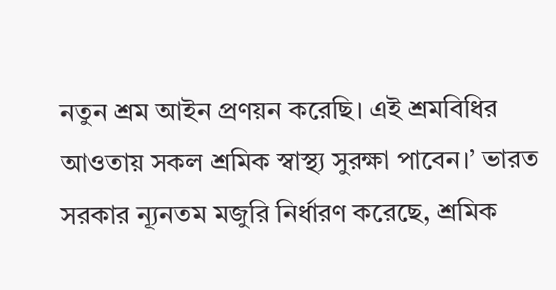নতুন শ্রম আইন প্রণয়ন করেছি। এই শ্রমবিধির আওতায় সকল শ্রমিক স্বাস্থ্য সুরক্ষা পাবেন।’ ভারত সরকার ন্যূনতম মজুরি নির্ধারণ করেছে, শ্রমিক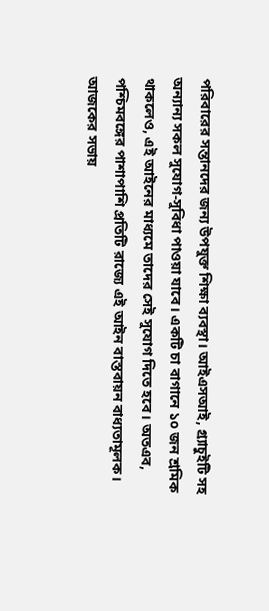পরিবারের সন্তানদের জন্য উপযুক্ত শিক্ষা ব্যবস্থা। আইএসআই, গ্র্যাচুইটি সহ অন্যান্য সকল সুযোগ-সুবিধা পাওয়া যাবে। একটি চা বাগানে ১০ জন শ্রমিক থাকলেও, এই আইনের মাধ্যমে তাদের সেই সুযোগ দিতে হবে। অতএব, পশ্চিমবঙ্গের পাশাপাশি প্রতিটি রাজ্যে এই আইন বাস্তবায়ন বাধ্যতামূলক।
আজকের সভায়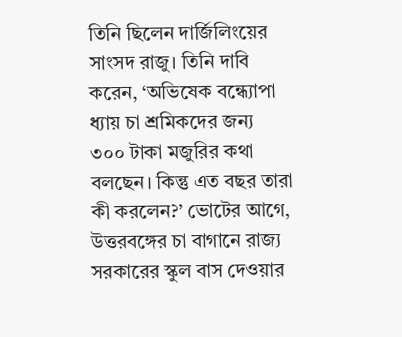তিনি ছিলেন দার্জিলিংয়ের সাংসদ রাজু। তিনি দাবি করেন, ‘অভিষেক বন্ধ্যোপা ধ্যায় চা শ্রমিকদের জন্য ৩০০ টাকা মজুরির কথা বলছেন। কিন্তু এত বছর তারা কী করলেন?’ ভোটের আগে, উত্তরবঙ্গের চা বাগানে রাজ্য সরকারের স্কুল বাস দেওয়ার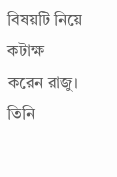বিষয়টি নিয়ে কটাক্ষ করেন রাজু। তিনি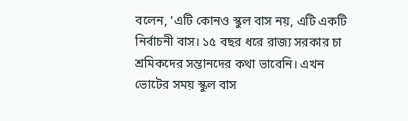বলেন, ‘এটি কোনও স্কুল বাস নয়, এটি একটি নির্বাচনী বাস। ১৫ বছর ধরে রাজ্য সরকার চা শ্রমিকদের সন্তানদের কথা ভাবেনি। এখন ভোটের সময় স্কুল বাস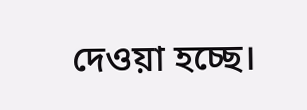দেওয়া হচ্ছে।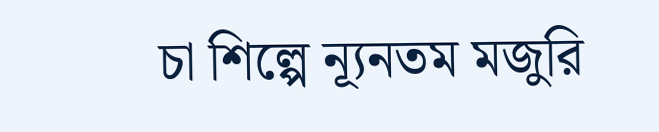চা শিল্পে ন্যূনতম মজুরি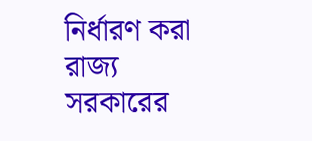নির্ধারণ করা রাজ্য সরকারের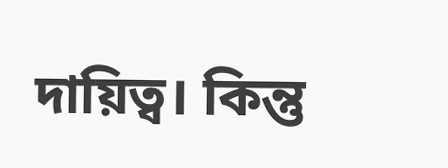দায়িত্ব। কিন্তু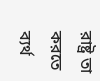রাষ্ট্র তা করতে ব্যর্থ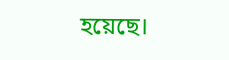হয়েছে।